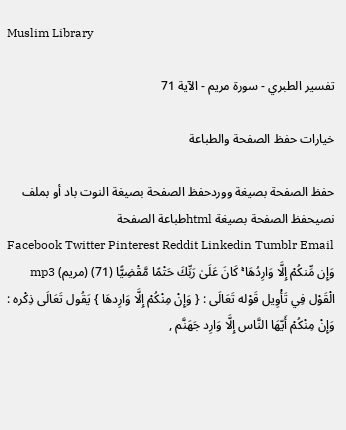Muslim Library

تفسير الطبري - سورة مريم - الآية 71

خيارات حفظ الصفحة والطباعة

حفظ الصفحة بصيغة ووردحفظ الصفحة بصيغة النوت باد أو بملف نصيحفظ الصفحة بصيغة htmlطباعة الصفحة
Facebook Twitter Pinterest Reddit Linkedin Tumblr Email
وَإِن مِّنكُمْ إِلَّا وَارِدُهَا ۚ كَانَ عَلَىٰ رَبِّكَ حَتْمًا مَّقْضِيًّا (71) (مريم) mp3
الْقَوْل فِي تَأْوِيل قَوْله تَعَالَى : { وَإِنْ مِنْكُمْ إِلَّا وَارِدهَا } يَقُول تَعَالَى ذِكْره : وَإِنْ مِنْكُمْ أَيّهَا النَّاس إِلَّا وَارِد جَهَنَّم ,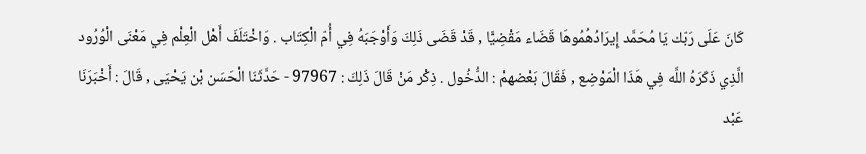كَانَ عَلَى رَبّك يَا مُحَمَّد إِيرَادُهُمُوهَا قَضَاء مَقْضِيًّا , قَدْ قَضَى ذَلِكَ وَأَوْجَبَهُ فِي أُمّ الْكِتَاب . وَاخْتَلَفَ أَهْل الْعِلْم فِي مَعْنَى الْوُرُود الَّذِي ذَكَرَهُ اللَّه فِي هَذَا الْمَوْضِع , فَقَالَ بَعْضهمْ : الدُّخُول . ذِكْر مَنْ قَالَ ذَلِكَ : 97967 - حَدَّثَنَا الْحَسَن بْن يَحْيَى , قَالَ : أَخْبَرَنَا عَبْد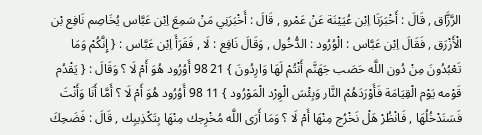الرَّزَّاق , قَالَ : أَخْبَرَنَا اِبْن عُيَيْنَة عَنْ عَمْرو , قَالَ : أَخْبَرَنِي مَنْ سَمِعَ اِبْن عَبَّاس يُخَاصِم نَافِع بْن الْأَزْرَق , فَقَالَ اِبْن عَبَّاس : الْوُرُود : الدُّخُول , وَقَالَ نَافِع : لَا , فَقَرَأَ اِبْن عَبَّاس : { إِنَّكُمْ وَمَا تَعْبُدُونَ مِنْ دُون اللَّه حَصَب جَهَنَّم أَنْتُمْ لَهَا وَارِدُونَ } 21 98 أَوُرُود هُوَ أَمْ لَا ؟ وَقَالَ : { يَقْدُم قَوْمه يَوْم الْقِيَامَة فَأَوْرَدَهُمْ النَّار وَبِئْسَ الْوِرْد الْمَوْرُود } 11 98 أَوُرُود هُوَ أَمْ لَا ؟ أَمَّا أَنَا وَأَنْتَ فَسَنَدْخُلُهَا , فَانْظُرْ هَلْ نَخْرُج مِنْهَا أَمْ لَا ؟ وَمَا أَرَى اللَّه مُخْرِجك مِنْهَا بِتَكْذِيبِك , قَالَ : فَضَحِكَ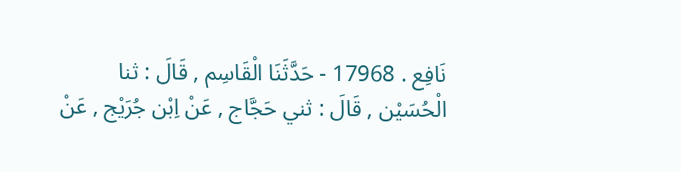نَافِع . 17968 - حَدَّثَنَا الْقَاسِم , قَالَ : ثنا الْحُسَيْن , قَالَ : ثني حَجَّاج , عَنْ اِبْن جُرَيْج , عَنْ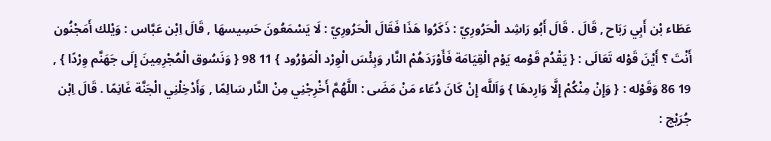عَطَاء بْن أَبِي رَبَاح , قَالَ . قَالَ أَبُو رَاشِد الْحَرُورِيّ : ذَكَرُوا هَذَا فَقَالَ الْحَرُورِيّ : لَا يَسْمَعُونَ حَسِيسهَا , قَالَ اِبْن عَبَّاس : وَيْلك أَمَجْنُون أَنْتَ ؟ أَيْنَ قَوْله تَعَالَى : { يَقْدُم قَوْمه يَوْم الْقِيَامَة فَأَوْرَدَهُمْ النَّار وَبِئْسَ الْوِرْد الْمَوْرُود } 11 98 { وَنَسُوق الْمُجْرِمِينَ إِلَى جَهَنَّم وِرْدًا } , 19 86 وَقَوْله : { وَإِنْ مِنْكُمْ إِلَّا وَارِدهَا } وَاَللَّه إِنْ كَانَ دُعَاء مَنْ مَضَى : اللَّهُمَّ أَخْرِجْنِي مِنْ النَّار سَالِمًا , وَأَدْخِلْنِي الْجَنَّة غَانِمًا . قَالَ اِبْن جُرَيْج :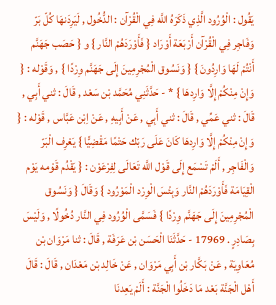يَقُول : الْوُرُود الَّذِي ذَكَرَهُ اللَّه فِي الْقُرْآن : الدُّخُول , لَيَرِدَنهَا كُلّ بَرّ وَفَاجِر فِي الْقُرْآن أَرْبَعَة أَوْرَاد { فَأَوْرَدَهُمْ النَّار } و { حَصَب جَهَنَّم أَنْتُمْ لَهَا وَارِدُونَ } { وَنَسُوق الْمُجْرِمِينَ إِلَى جَهَنَّم وِرْدًا } , وَقَوْله : { وَإِنْ مِنْكُمْ إِلَّا وَارِدهَا } * - حَدَّثَنِي مُحَمَّد بْن سَعْد , قَالَ : ثني أَبِي , قَالَ : ثني عَمِّي , قَالَ : ثني أَبِي , عَنْ أَبِيهِ , عَنْ اِبْن عَبَّاس , قَوْله : { وَإِنْ مِنْكُمْ إِلَّا وَارِدهَا كَانَ عَلَى رَبّك حَتْمًا مَقْضِيًّا } يَعْرِف الْبَرّ وَالْفَاجِر , أَلَمْ تَسْمَع إِلَى قَوْل اللَّه تَعَالَى لِفِرْعَوْن : { يَقْدُم قَوْمه يَوْم الْقِيَامَة فَأَوْرَدَهُمْ النَّار وَبِئْسَ الْوِرْد الْمَوْرُود } وَقَالَ { وَنَسُوق الْمُجْرِمِينَ إِلَى جَهَنَّم وِرْدًا } فَسَمَّى الْوُرُود فِي النَّار دُخُولًا , وَلَيْسَ بِصَادِرٍ . 17969 - حَدَّثَنَا الْحَسَن بْن عَرَفَة , قَالَ : ثنا مَرْوَان بْن مُعَاوِيَة , عَنْ بَكَّار بْن أَبِي مَرْوَان , عَنْ خَالِد بْن مَعْدَان , قَالَ : قَالَ أَهْل الْجَنَّة بَعْد مَا دَخَلُوا الْجَنَّة : أَلَمْ يَعِدنَا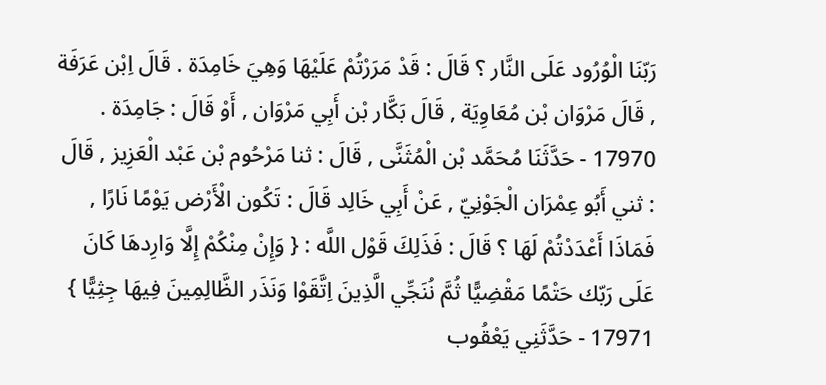رَبّنَا الْوُرُود عَلَى النَّار ؟ قَالَ : قَدْ مَرَرْتُمْ عَلَيْهَا وَهِيَ خَامِدَة . قَالَ اِبْن عَرَفَة , قَالَ مَرْوَان بْن مُعَاوِيَة , قَالَ بَكَّار بْن أَبِي مَرْوَان , أَوْ قَالَ : جَامِدَة . 17970 - حَدَّثَنَا مُحَمَّد بْن الْمُثَنَّى , قَالَ : ثنا مَرْحُوم بْن عَبْد الْعَزِيز , قَالَ : ثني أَبُو عِمْرَان الْجَوْنِيّ , عَنْ أَبِي خَالِد قَالَ : تَكُون الْأَرْض يَوْمًا نَارًا , فَمَاذَا أَعْدَدْتُمْ لَهَا ؟ قَالَ : فَذَلِكَ قَوْل اللَّه : { وَإِنْ مِنْكُمْ إِلَّا وَارِدهَا كَانَ عَلَى رَبّك حَتْمًا مَقْضِيًّا ثُمَّ نُنَجِّي الَّذِينَ اِتَّقَوْا وَنَذَر الظَّالِمِينَ فِيهَا جِثِيًّا } 17971 - حَدَّثَنِي يَعْقُوب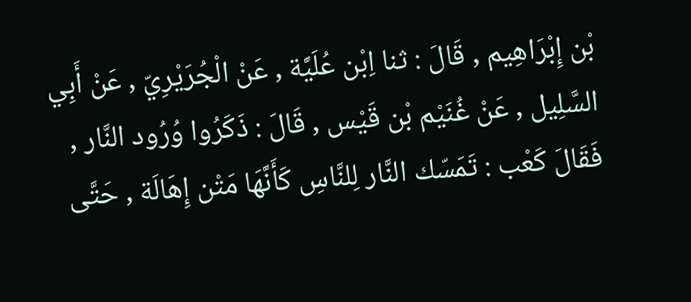بْن إِبْرَاهِيم , قَالَ : ثنا اِبْن عُلَيَّة , عَنْ الْجُرَيْرِيّ , عَنْ أَبِي السَّلِيل , عَنْ غُنَيْم بْن قَيْس , قَالَ : ذَكَرُوا وُرُود النَّار , فَقَالَ كَعْب : تَمَسّك النَّار لِلنَّاسِ كَأَنَّهَا مَتْن إِهَالَة , حَتَّى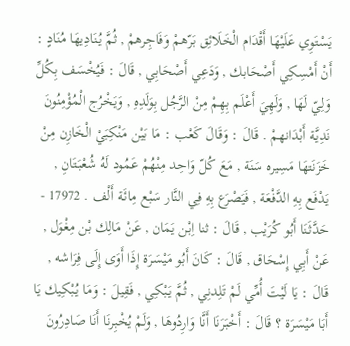يَسْتَوِي عَلَيْهَا أَقْدَام الْخَلَائِق بَرّهمْ وَفَاجِرهمْ , ثُمَّ يُنَادِيهَا مُنَادٍ : أَنْ أَمْسِكِي أَصْحَابك , وَدَعِي أَصْحَابِي , قَالَ : فَيُخْسَف بِكُلِّ وَلِيّ لَهَا , وَلَهِيَ أَعْلَم بِهِمْ مِنْ الرَّجُل بِوَلَدِهِ , وَيَخْرُج الْمُؤْمِنُونَ نَدِيَّة أَبْدَانهمْ . قَالَ : وَقَالَ كَعْب : مَا بَيْن مَنْكِبَيْ الْخَازِن مِنْ خَزَنَتهَا مَسِيره سَنَة , مَعَ كُلّ وَاحِد مِنْهُمْ عَمُود لَهُ شُعْبَتَانِ , يَدْفَع بِهِ الدَّفْعَة , فَيَصْرَع بِهِ فِي النَّار سَبْع مِائَة أَلْف . 17972 - حَدَّثَنَا أَبُو كُرَيْب , قَالَ : ثنا اِبْن يَمَان , عَنْ مَالِك بْن مِغْوَل , عَنْ أَبِي إِسْحَاق , قَالَ : كَانَ أَبُو مَيْسَرَة إِذَا أَوَى إِلَى فِرَاشه , قَالَ : يَا لَيْتَ أُمِّي لَمْ تَلِدنِي , ثُمَّ يَبْكِي , فَقِيلَ : وَمَا يُبْكِيك يَا أَبَا مَيْسَرَة ؟ قَالَ : أَخْبَرَنَا أَنَّا وَارِدُوهَا , وَلَمْ يُخْبِرنَا أَنَا صَادِرُونَ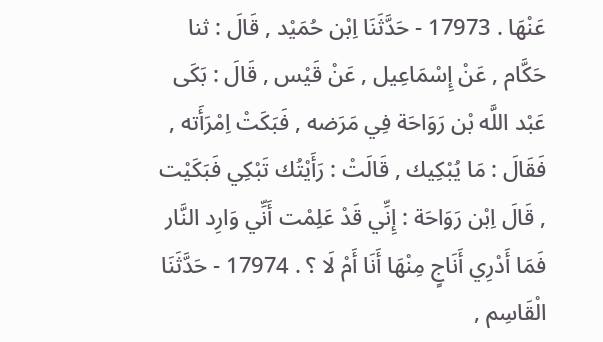عَنْهَا . 17973 - حَدَّثَنَا اِبْن حُمَيْد , قَالَ : ثنا حَكَّام , عَنْ إِسْمَاعِيل , عَنْ قَيْس , قَالَ : بَكَى عَبْد اللَّه بْن رَوَاحَة فِي مَرَضه , فَبَكَتْ اِمْرَأَته , فَقَالَ : مَا يُبْكِيك , قَالَتْ : رَأَيْتُك تَبْكِي فَبَكَيْت , قَالَ اِبْن رَوَاحَة : إِنِّي قَدْ عَلِمْت أَنِّي وَارِد النَّار فَمَا أَدْرِي أَنَاجٍ مِنْهَا أَنَا أَمْ لَا ؟ . 17974 - حَدَّثَنَا الْقَاسِم ,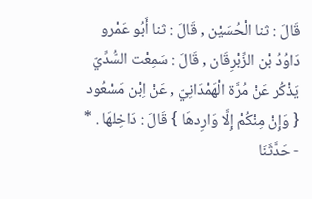قَالَ : ثنا الْحُسَيْن , قَالَ : ثنا أَبُو عَمْرو دَاوُدُ بْن الزِّبْرِقَان , قَالَ : سَمِعْت السُّدِّيّ يَذْكُر عَنْ مُرَّة الْهَمْدَانِيّ , عَنْ اِبْن مَسْعُود { وَإِنْ مِنْكُمْ إِلَّا وَارِدهَا } قَالَ : دَاخِلهَا . * - حَدَّثَنَا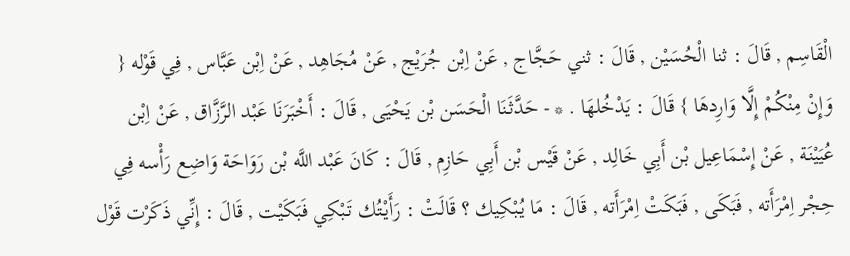الْقَاسِم , قَالَ : ثنا الْحُسَيْن , قَالَ : ثني حَجَّاج , عَنْ اِبْن جُرَيْج , عَنْ مُجَاهِد , عَنْ اِبْن عَبَّاس , فِي قَوْله { وَإِنْ مِنْكُمْ إِلَّا وَارِدهَا } قَالَ : يَدْخُلهَا . * - حَدَّثَنَا الْحَسَن بْن يَحْيَى , قَالَ : أَخْبَرَنَا عَبْد الرَّزَّاق , عَنْ اِبْن عُيَيْنَة , عَنْ إِسْمَاعِيل بْن أَبِي خَالِد , عَنْ قَيْس بْن أَبِي حَازِم , قَالَ : كَانَ عَبْد اللَّه بْن رَوَاحَة وَاضِع رَأْسه فِي حِجْر اِمْرَأَته , فَبَكَى , فَبَكَتْ اِمْرَأَته , قَالَ : مَا يُبْكِيك ؟ قَالَتْ : رَأَيْتُك تَبْكِي فَبَكَيْت , قَالَ : إِنِّي ذَكَرْت قَوْل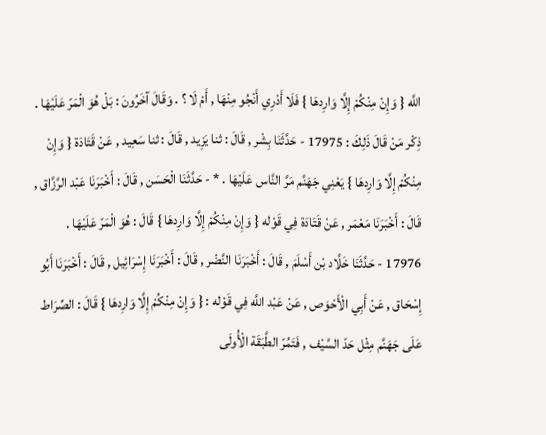اللَّه { وَإِنْ مِنْكُمْ إِلَّا وَارِدهَا } فَلَا أَدْرِي أَنْجُو مِنْهَا , أَمْ لَا ؟ . وَقَالَ آخَرُونَ : بَلْ هُوَ الْمَرّ عَلَيْهَا . ذِكْر مَنْ قَالَ ذَلِكَ : 17975 - حَدَّثَنَا بِشْر , قَالَ : ثنا يَزِيد , قَالَ : ثنا سَعِيد , عَنْ قَتَادَة { وَإِنْ مِنْكُمْ إِلَّا وَارِدهَا } يَعْنِي جَهَنَّم مَرَّ النَّاس عَلَيْهَا . * - حَدَّثَنَا الْحَسَن , قَالَ : أَخْبَرَنَا عَبْد الرَّزَّاق , قَالَ : أَخْبَرَنَا مَعْمَر , عَنْ قَتَادَة فِي قَوْله { وَإِنْ مِنْكُمْ إِلَّا وَارِدهَا } قَالَ : هُوَ الْمَرّ عَلَيْهَا . 17976 - حَدَّثَنَا خَلَّاد بْن أَسْلَمَ , قَالَ : أَخْبَرَنَا النَّضْر , قَالَ : أَخْبَرَنَا إِسْرَائِيل , قَالَ : أَخْبَرَنَا أَبُو إِسْحَاق , عَنْ أَبِي الْأَحْوَص , عَنْ عَبْد اللَّه فِي قَوْله : { وَإِنْ مِنْكُمْ إِلَّا وَارِدهَا } قَالَ : الصِّرَاط عَلَى جَهَنَّم مِثْل حَدّ السَّيْف , فَتَمُرّ الطَّبَقَة الْأُولَى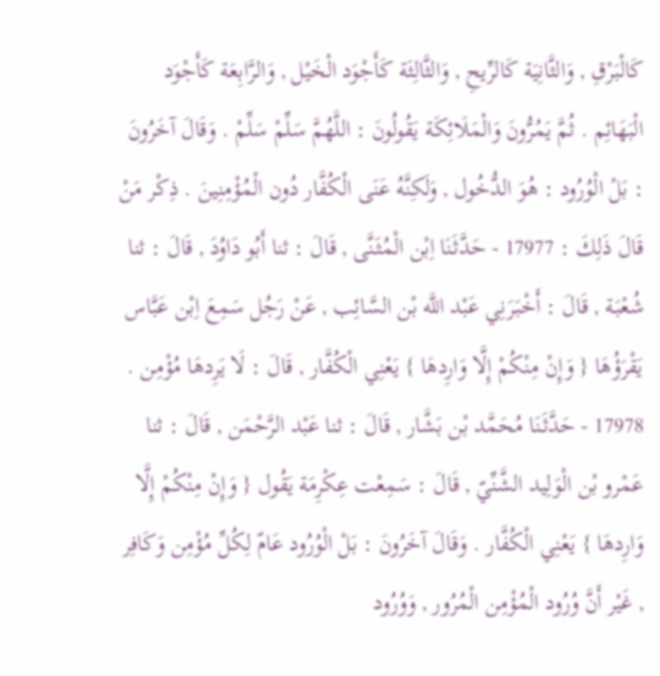كَالْبَرْقِ , وَالثَّانِيَة كَالرِّيحِ , وَالثَّالِثَة كَأَجْوَد الْخَيْل , وَالرَّابِعَة كَأَجْوَد الْبَهَائِم . ثُمَّ يَمُرُّونَ وَالْمَلَائِكَة يَقُولُونَ : اللَّهُمَّ سَلِّمْ سَلِّمْ . وَقَالَ آخَرُونَ : بَلْ الْوُرُود : هُوَ الدُّخُول , وَلَكِنَّهُ عَنَى الْكُفَّار دُون الْمُؤْمِنِينَ . ذِكْر مَنْ قَالَ ذَلِكَ : 17977 - حَدَّثَنَا اِبْن الْمُثَنَّى , قَالَ : ثنا أَبُو دَاوُدَ , قَالَ : ثنا شُعْبَة , قَالَ : أَخْبَرَنِي عَبْد اللَّه بْن السَّائِب , عَنْ رَجُل سَمِعَ اِبْن عَبَّاس يَقْرَؤُهَا { وَإِنْ مِنْكُمْ إِلَّا وَارِدهَا } يَعْنِي الْكُفَّار , قَالَ : لَا يَرِدهَا مُؤْمِن . 17978 - حَدَّثَنَا مُحَمَّد بْن بَشَّار , قَالَ : ثنا عَبْد الرَّحْمَن , قَالَ : ثنا عَمْرو بْن الْوَلِيد الشَّنِّيّ , قَالَ : سَمِعْت عِكْرِمَة يَقُول { وَإِنْ مِنْكُمْ إِلَّا وَارِدهَا } يَعْنِي الْكُفَّار . وَقَالَ آخَرُونَ : بَلْ الْوُرُود عَامّ لِكُلِّ مُؤْمِن وَكَافِر , غَيْر أَنَّ وُرُود الْمُؤْمِن الْمُرُور , وَوُرُود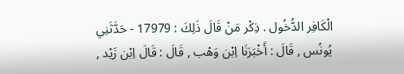الْكَافِر الدُّخُول . ذِكْر مَنْ قَالَ ذَلِكَ : 17979 - حَدَّثَنِي يُونُس , قَالَ : أَخْبَرَنَا اِبْن وَهْب , قَالَ : قَالَ اِبْن زَيْد ,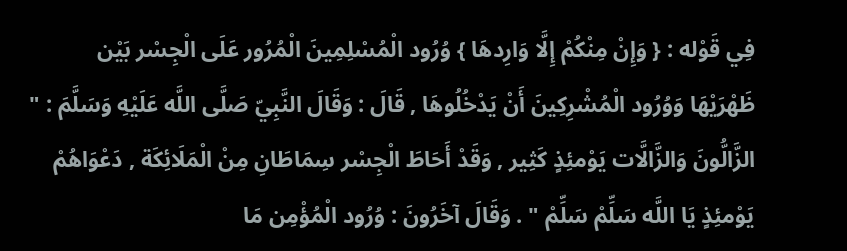فِي قَوْله : { وَإِنْ مِنْكُمْ إِلَّا وَارِدهَا } وُرُود الْمُسْلِمِينَ الْمُرُور عَلَى الْجِسْر بَيْن ظَهْرَيْهَا وَوُرُود الْمُشْرِكِينَ أَنْ يَدْخُلُوهَا , قَالَ : وَقَالَ النَّبِيّ صَلَّى اللَّه عَلَيْهِ وَسَلَّمَ : " الزَّالُّونَ وَالزَّالَّات يَوْمئِذٍ كَثِير , وَقَدْ أَحَاطَ الْجِسْر سِمَاطَانِ مِنْ الْمَلَائِكَة , دَعْوَاهُمْ يَوْمئِذٍ يَا اللَّه سَلِّمْ سَلِّمْ " . وَقَالَ آخَرُونَ : وُرُود الْمُؤْمِن مَا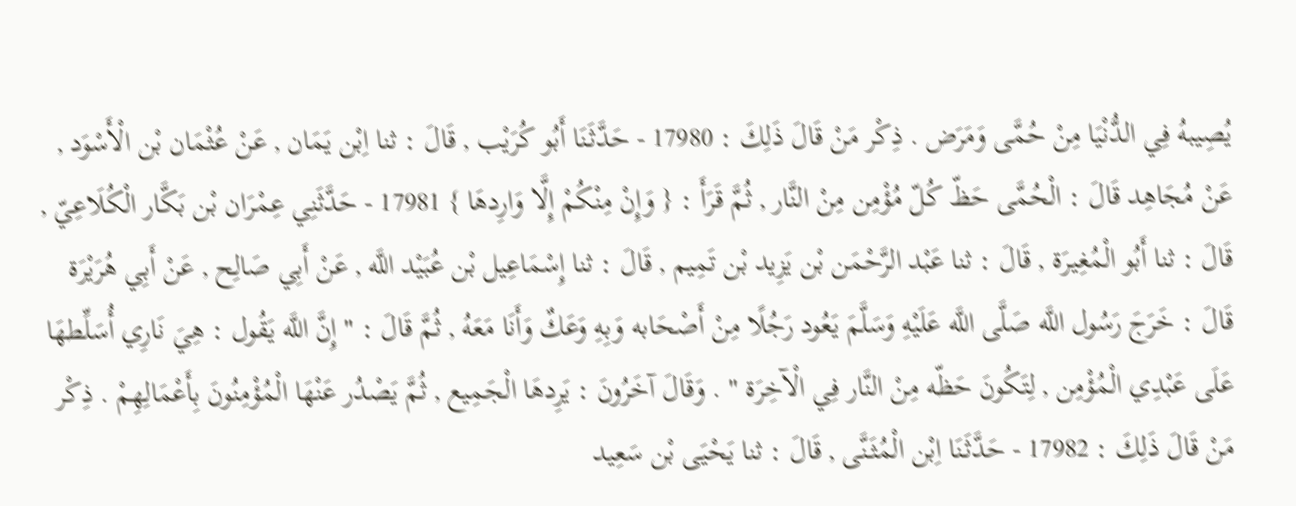يُصِيبهُ فِي الدُّنْيَا مِنْ حُمَّى وَمَرَض . ذِكْر مَنْ قَالَ ذَلِكَ : 17980 - حَدَّثَنَا أَبُو كُرَيْب , قَالَ : ثنا اِبْن يَمَان , عَنْ عُثْمَان بْن الْأَسْوَد , عَنْ مُجَاهِد قَالَ : الْحُمَّى حَظّ كُلّ مُؤْمِن مِنْ النَّار , ثُمَّ قَرَأَ : { وَإِنْ مِنْكُمْ إِلَّا وَارِدهَا } 17981 - حَدَّثَنِي عِمْرَان بْن بَكَّار الْكُلَاعِيّ , قَالَ : ثنا أَبُو الْمُغِيرَة , قَالَ : ثنا عَبْد الرَّحْمَن بْن يَزِيد بْن تَمِيم , قَالَ : ثنا إِسْمَاعِيل بْن عُبَيْد اللَّه , عَنْ أَبِي صَالِح , عَنْ أَبِي هُرَيْرَة قَالَ : خَرَجَ رَسُول اللَّه صَلَّى اللَّه عَلَيْهِ وَسَلَّمَ يَعُود رَجُلًا مِنْ أَصْحَابه وَبِهِ وَعَكٌ وَأَنَا مَعَهُ , ثُمَّ قَالَ : " إِنَّ اللَّه يَقُول : هِيَ نَارِي أُسَلِّطهَا عَلَى عَبْدِي الْمُؤْمِن , لِتَكُونَ حَظّه مِنْ النَّار فِي الْآخِرَة " . وَقَالَ آخَرُونَ : يَرِدهَا الْجَمِيع , ثُمَّ يَصْدُر عَنْهَا الْمُؤْمِنُونَ بِأَعْمَالِهِمْ . ذِكْر مَنْ قَالَ ذَلِكَ : 17982 - حَدَّثَنَا اِبْن الْمُثَنَّى , قَالَ : ثنا يَحْيَى بْن سَعِيد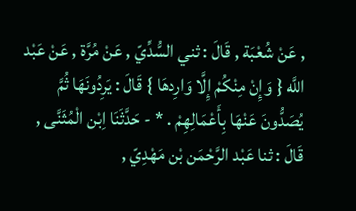, عَنْ شُعْبَة , قَالَ : ثني السُّدِّيّ , عَنْ مُرَّة , عَنْ عَبْد اللَّه { وَإِنْ مِنْكُمْ إِلَّا وَارِدهَا } قَالَ : يَرِدُونَهَا ثُمَّ يُصَدُّونَ عَنْهَا بِأَعْمَالِهِمْ . * - حَدَّثَنَا اِبْن الْمُثَنَّى , قَالَ : ثنا عَبْد الرَّحْمَن بْن مَهْدِيّ ,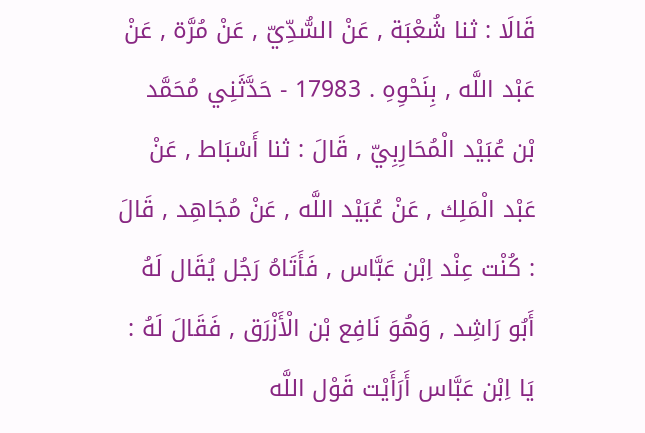قَالَا : ثنا شُعْبَة , عَنْ السُّدِّيّ , عَنْ مُرَّة , عَنْ عَبْد اللَّه , بِنَحْوِهِ . 17983 - حَدَّثَنِي مُحَمَّد بْن عُبَيْد الْمُحَارِبِيّ , قَالَ : ثنا أَسْبَاط , عَنْ عَبْد الْمَلِك , عَنْ عُبَيْد اللَّه , عَنْ مُجَاهِد , قَالَ : كُنْت عِنْد اِبْن عَبَّاس , فَأَتَاهُ رَجُل يُقَال لَهُ أَبُو رَاشِد , وَهُوَ نَافِع بْن الْأَزْرَق , فَقَالَ لَهُ : يَا اِبْن عَبَّاس أَرَأَيْت قَوْل اللَّه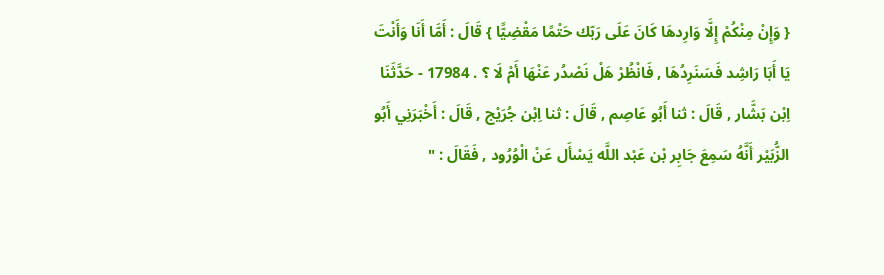{ وَإِنْ مِنْكُمْ إِلَّا وَارِدهَا كَانَ عَلَى رَبّك حَتْمًا مَقْضِيًّا } قَالَ : أَمَّا أَنَا وَأَنْتَ يَا أَبَا رَاشِد فَسَنَرِدُهَا , فَانْظُرْ هَلْ نَصْدُر عَنْهَا أَمْ لَا ؟ . 17984 - حَدَّثَنَا اِبْن بَشَّار , قَالَ : ثنا أَبُو عَاصِم , قَالَ : ثنا اِبْن جُرَيْج , قَالَ : أَخْبَرَنِي أَبُو الزُّبَيْر أَنَّهُ سَمِعَ جَابِر بْن عَبْد اللَّه يَسْأَل عَنْ الْوُرُود , فَقَالَ : "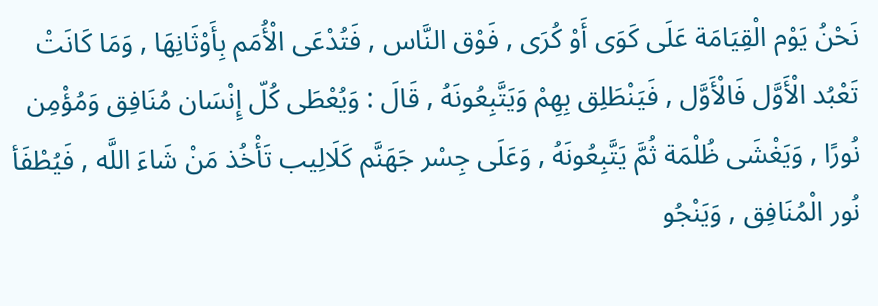نَحْنُ يَوْم الْقِيَامَة عَلَى كَوَى أَوْ كُرَى , فَوْق النَّاس , فَتُدْعَى الْأُمَم بِأَوْثَانِهَا , وَمَا كَانَتْ تَعْبُد الْأَوَّل فَالْأَوَّل , فَيَنْطَلِق بِهِمْ وَيَتَّبِعُونَهُ , قَالَ : وَيُعْطَى كُلّ إِنْسَان مُنَافِق وَمُؤْمِن نُورًا , وَيَغْشَى ظُلْمَة ثُمَّ يَتَّبِعُونَهُ , وَعَلَى جِسْر جَهَنَّم كَلَالِيب تَأْخُذ مَنْ شَاءَ اللَّه , فَيُطْفَأ نُور الْمُنَافِق , وَيَنْجُو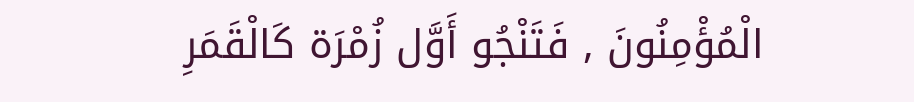الْمُؤْمِنُونَ , فَتَنْجُو أَوَّل زُمْرَة كَالْقَمَرِ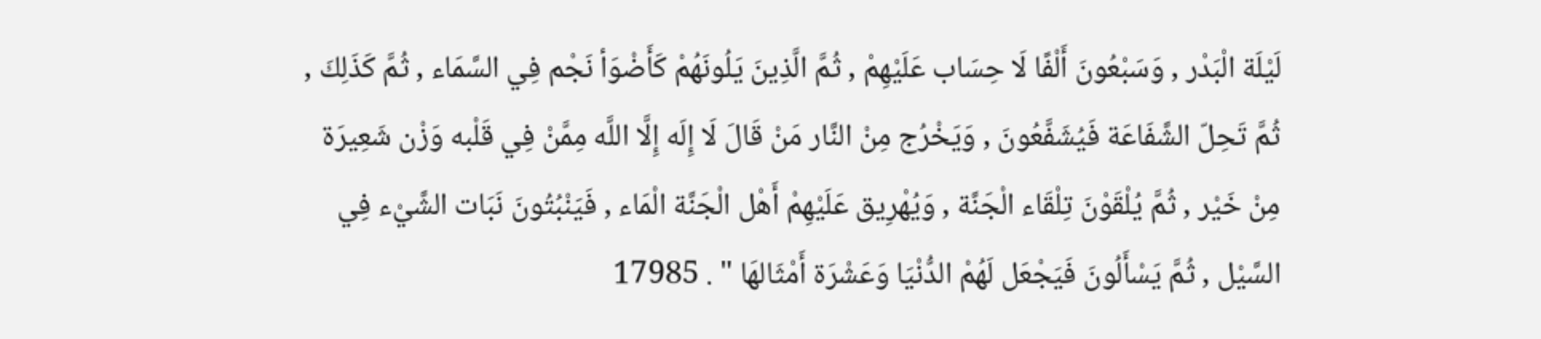لَيْلَة الْبَدْر , وَسَبْعُونَ أَلْفًا لَا حِسَاب عَلَيْهِمْ , ثُمَّ الَّذِينَ يَلُونَهُمْ كَأَضْوَأ نَجْم فِي السَّمَاء , ثُمَّ كَذَلِكَ , ثُمَّ تَحِلّ الشَّفَاعَة فَيُشَفَّعُونَ , وَيَخْرُج مِنْ النَّار مَنْ قَالَ لَا إِلَه إِلَّا اللَّه مِمَّنْ فِي قَلْبه وَزْن شَعِيرَة مِنْ خَيْر , ثُمَّ يُلْقَوْنَ تِلْقَاء الْجَنَّة , وَيُهْرِيق عَلَيْهِمْ أَهْل الْجَنَّة الْمَاء , فَيَنْبُتُونَ نَبَات الشَّيْء فِي السَّيْل , ثُمَّ يَسْأَلُونَ فَيَجْعَل لَهُمْ الدُّنْيَا وَعَشْرَة أَمْثَالهَا " . 17985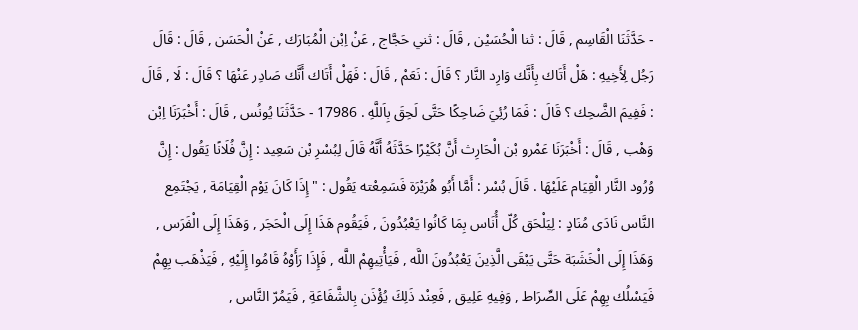- حَدَّثَنَا الْقَاسِم , قَالَ : ثنا الْحُسَيْن , قَالَ : ثني حَجَّاج , عَنْ اِبْن الْمُبَارَك , عَنْ الْحَسَن , قَالَ : قَالَ رَجُل لِأَخِيهِ : هَلْ أَتَاك بِأَنَّك وَارِد النَّار ؟ قَالَ : نَعَمْ , قَالَ : فَهَلْ أَتَاك أَنَّك صَادِر عَنْهَا ؟ قَالَ : لَا , قَالَ : فَفِيمَ الضَّحِك ؟ قَالَ : فَمَا رُئِيَ ضَاحِكًا حَتَّى لَحِقَ بِاَللَّهِ . 17986 - حَدَّثَنَا يُونُس , قَالَ : أَخْبَرَنَا اِبْن وَهْب , قَالَ : أَخْبَرَنَا عَمْرو بْن الْحَارِث أَنَّ بُكَيْرًا حَدَّثَهُ أَنَّهُ قَالَ لِبُسْرِ بْن سَعِيد : إِنَّ فُلَانًا يَقُول : إِنَّ وُرُود النَّار الْقِيَام عَلَيْهَا . قَالَ بُسْر : أَمَّا أَبُو هُرَيْرَة فَسَمِعْته يَقُول : " إِذَا كَانَ يَوْم الْقِيَامَة , يَجْتَمِع النَّاس نَادَى مُنَادٍ : لِيَلْحَق كُلّ أُنَاس بِمَا كَانُوا يَعْبُدُونَ , فَيَقُوم هَذَا إِلَى الْحَجَر , وَهَذَا إِلَى الْفَرَس , وَهَذَا إِلَى الْخَشَبَة حَتَّى يَبْقَى الَّذِينَ يَعْبُدُونَ اللَّه , فَيَأْتِيهِمْ اللَّه , فَإِذَا رَأَوْهُ قَامُوا إِلَيْهِ , فَيَذْهَب بِهِمْ فَيَسْلُك بِهِمْ عَلَى الصِّرَاط , وَفِيهِ عَلِيق , فَعِنْد ذَلِكَ يُؤْذَن بِالشَّفَاعَةِ , فَيَمُرّ النَّاس ,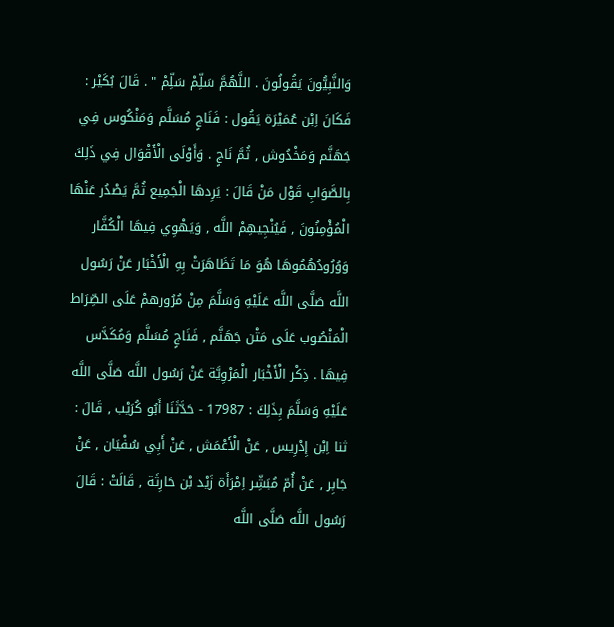وَالنَّبِيُّونَ يَقُولُونَ . اللَّهُمَّ سَلِّمْ سَلِّمْ " . قَالَ بُكَيْر : فَكَانَ اِبْن عُمَيْرَة يَقُول : فَنَاجٍ مُسَلَّم وَمَنْكُوس فِي جَهَنَّم وَمَخْدُوش , ثُمَّ نَاجٍ . وَأَوْلَى الْأَقْوَال فِي ذَلِكَ بِالصَّوَابِ قَوْل مَنْ قَالَ : يَرِدهَا الْجَمِيع ثُمَّ يَصْدُر عَنْهَا الْمُؤْمِنُونَ , فَيُنْجِيهِمْ اللَّه , وَيَهْوِي فِيهَا الْكُفَّار وَوُرُودُهُمُوهَا هُوَ مَا تَظَاهَرَتْ بِهِ الْأَخْبَار عَنْ رَسُول اللَّه صَلَّى اللَّه عَلَيْهِ وَسَلَّمَ مِنْ مُرُورهمْ عَلَى الصِّرَاط الْمَنْصُوب عَلَى مَتْن جَهَنَّم , فَنَاجٍ مُسَلَّم وَمُكَدَّس فِيهَا . ذِكْر الْأَخْبَار الْمَرْوِيَّة عَنْ رَسُول اللَّه صَلَّى اللَّه عَلَيْهِ وَسَلَّمَ بِذَلِكَ : 17987 - حَدَّثَنَا أَبُو كُرَيْب , قَالَ : ثنا اِبْن إِدْرِيس , عَنْ الْأَعْمَش , عَنْ أَبِي سُفْيَان , عَنْ جَابِر , عَنْ أُمّ مُبَشِّر اِمْرَأَة زَيْد بْن حَارِثَة , قَالَتْ : قَالَ رَسُول اللَّه صَلَّى اللَّه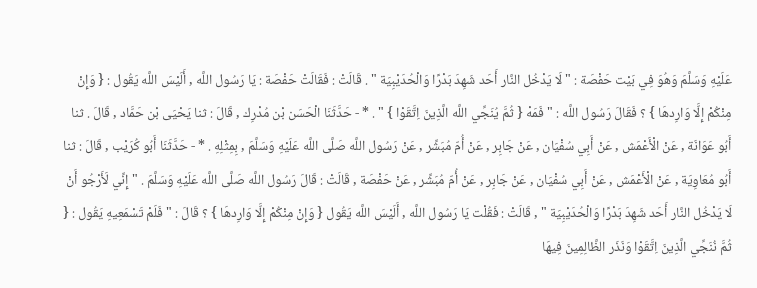عَلَيْهِ وَسَلَّمَ وَهُوَ فِي بَيْت حَفْصَة : " لَا يَدْخُل النَّار أَحَد شَهِدَ بَدْرًا وَالْحُدَيْبِيَة " . قَالَتْ : فَقَالَتْ حَفْصَة : يَا رَسُول اللَّه , أَلَيْسَ اللَّه يَقُول : { وَإِنْ مِنْكُمْ إِلَّا وَارِدهَا } ؟ فَقَالَ رَسُول اللَّه : " فَمَهْ { ثُمَّ يُنَجِّي اللَّه الَّذِينَ اِتَّقَوْا } " . * - حَدَّثَنَا الْحَسَن بْن مُدْرِك , قَالَ : ثنا يَحْيَى بْن حَمَّاد , قَالَ . ثنا أَبُو عَوَانَة , عَنْ الْأَعْمَش , عَنْ أَبِي سُفْيَان , عَنْ جَابِر , عَنْ أُمّ مُبَشِّر , عَنْ رَسُول اللَّه صَلَّى اللَّه عَلَيْهِ وَسَلَّمَ , بِمِثْلِهِ . * - حَدَّثَنَا أَبُو كُرَيْب , قَالَ : ثنا أَبُو مُعَاوِيَة , عَنْ الْأَعْمَش , عَنْ أَبِي سُفْيَان , عَنْ جَابِر , عَنْ أُمّ مُبَشِّر , عَنْ حَفْصَة , قَالَتْ : قَالَ رَسُول اللَّه صَلَّى اللَّه عَلَيْهِ وَسَلَّمَ . " إِنِّي لَأَرْجُو أَنْ لَا يَدْخُل النَّار أَحَد شَهِدَ بَدْرًا وَالْحُدَيْبِيَة " , قَالَتْ : فَقُلْت يَا رَسُول اللَّه , أَلَيْسَ اللَّه يَقُول { وَإِنْ مِنْكُمْ إِلَّا وَارِدهَا } ؟ قَالَ : " فَلَمْ تَسْمَعِيهِ يَقُول : { ثُمَّ نُنَجِّي الَّذِينَ اِتَّقَوْا وَنَذَر الظَّالِمِينَ فِيهَا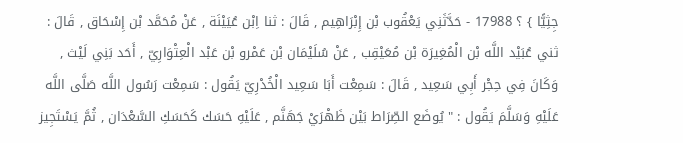جِثِيًّا } ؟ 17988 - حَدَّثَنِي يَعْقُوب بْن إِبْرَاهِيم , قَالَ : ثنا اِبْن عُيَيْنَة , عَنْ مُحَمَّد بْن إِسْحَاق , قَالَ : ثني عُبَيْد اللَّه بْن الْمُغِيرَة بْن مُعَيْقِب , عَنْ سُلَيْمَان بْن عَمْرو بْن عَبْد الْعِتْوَارِيّ , أَحَد بَنِي لَيْث , وَكَانَ فِي حِجْر أَبِي سَعِيد , قَالَ : سَمِعْت أَبَا سَعِيد الْخُدْرِيّ يَقُول : سَمِعْت رَسُول اللَّه صَلَّى اللَّه عَلَيْهِ وَسَلَّمَ يَقُول : " يُوضَع الصِّرَاط بَيْن ظَهْرَيْ جَهَنَّم , عَلَيْهِ حَسَك كَحَسَكِ السَّعْدَان , ثُمَّ يَسْتَجِيز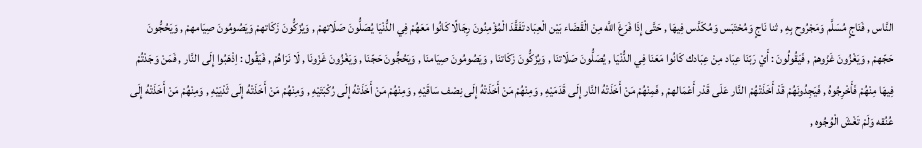النَّاس , فَنَاجٍ مُسَلَّم وَمَجْرُوح بِهِ , ثنا نَاجٍ وَمُحْتَبَس وَمُكَدَّس فِيهَا , حَتَّى إِذَا فَرَغَ اللَّه مِنْ الْقَضَاء بَيْن الْعِبَاد تَفَقَّدَ الْمُؤْمِنُونَ رِجَالًا كَانُوا مَعَهُمْ فِي الدُّنْيَا يُصَلُّونَ صَلَاتهمْ , وَيُزَكُّونَ زَكَاتهمْ وَيَصُومُونَ صِيَامهمْ , وَيَحُجُّونَ حَجّهمْ , وَيَغْزُونَ غَزْوهمْ , فَيَقُولُونَ : أَيْ رَبّنَا عِبَاد مِنْ عِبَادك كَانُوا مَعَنَا فِي الدُّنْيَا , يُصَلُّونَ صَلَاتنَا , وَيُزَكُّونَ زَكَاتنَا , وَيَصُومُونَ صِيَامنَا , وَيَحُجُّونَ حَجّنَا , وَيَغْزُونَ غَزْونَا , لَا نَرَاهُمْ , فَيَقُول : اِذْهَبُوا إِلَى النَّار , فَمَنْ وَجَدْتُمْ فِيهَا مِنْهُمْ فَأَخْرِجُوهُ , فَيَجِدُونَهُمْ قَدْ أَخَذَتْهُمْ النَّار عَلَى قَدْر أَعْمَالهمْ , فَمِنْهُمْ مَنْ أَخَذَتْهُ النَّار إِلَى قَدَمَيْهِ , وَمِنْهُمْ مَنْ أَخَذَتْهُ إِلَى نِصْف سَاقَيْهِ , وَمِنْهُمْ مَنْ أَخَذَتْهُ إِلَى رُكْبَتَيْهِ , وَمِنْهُمْ مَنْ أَخَذَتْهُ إِلَى ثَدْيَيْهِ , وَمِنْهُمْ مَنْ أَخَذَتْهُ إِلَى عُنُقه وَلَمْ تَغْشَ الْوُجُوه ,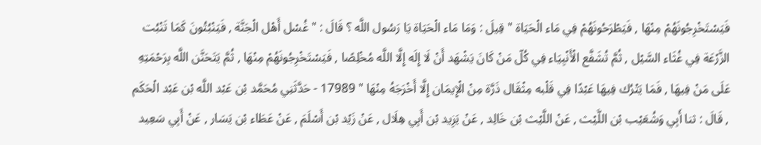فَيَسْتَخْرِجُونَهُمْ مِنْهَا , فَيَطْرَحُونَهُمْ فِي مَاء الْحَيَاة " قِيلَ : وَمَا مَاء الْحَيَاة يَا رَسُول اللَّه ؟ قَالَ : " غُسْل أَهْل الْجَنَّة , فَيَنْبُتُونَ كَمَا تَنْبُت الزَّرْعَة فِي غُثَاء السَّيْل , ثُمَّ تُشَفَّع الْأَنْبِيَاء فِي كُلّ مَنْ كَانَ يَشْهَد أَنْ لَا إِلَه إِلَّا اللَّه مُخْلِصًا , فَيَسْتَخْرِجُونَهُمْ مِنْهَا , ثُمَّ يَتَحَنَّن اللَّه بِرَحْمَتِهِ عَلَى مَنْ فِيهَا , فَمَا يَتْرُك فِيهَا عَبْدًا فِي قَلْبه مِثْقَال ذَرَّة مِنْ الْإِيمَان إِلَّا أَخْرَجَهُ مِنْهَا " 17989 - حَدَّثَنِي مُحَمَّد بْن عَبْد اللَّه بْن عَبْد الْحَكَم , قَالَ : ثنا أَبِي وَشُعَيْب بْن اللَّيْث , عَنْ اللَّيْث بْن خَالِد , عَنْ يَزِيد بْن أَبِي هِلَال , عَنْ زَيْد بْن أَسْلَمَ , عَنْ عَطَاء بْن يَسَار , عَنْ أَبِي سَعِيد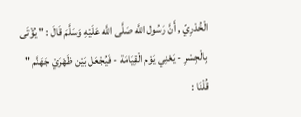الْخُدْرِيّ , أَنَّ رَسُول اللَّه صَلَّى اللَّه عَلَيْهِ وَسَلَّمَ قَالَ : " يُؤْتَى بِالْجِسْرِ - يَعْنِي يَوْم الْقِيَامَة - فَيُجْعَل بَيْن ظَهْرَيْ جَهَنَّم " قُلْنَا :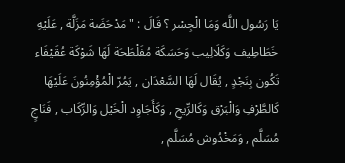يَا رَسُول اللَّه وَمَا الْجِسْر ؟ قَالَ : " مَدْحَضَة مَزَلَّة , عَلَيْهِ خَطَاطِيف وَكَلَالِيب وَحَسَكَة مُفَلْطَحَة لَهَا شَوْكَة عُقَيْفَاء تَكُون بِنَجْدٍ , يُقَال لَهَا السَّعْدَان , يَمُرّ الْمُؤْمِنُونَ عَلَيْهَا كَالطَّرْفِ وَالْبَرْق وَكَالرِّيحِ , وَكَأَجَاوِد الْخَيْل وَالرِّكَاب , فَنَاجٍ مُسَلَّم , وَمَخْدُوش مُسَلَّم ,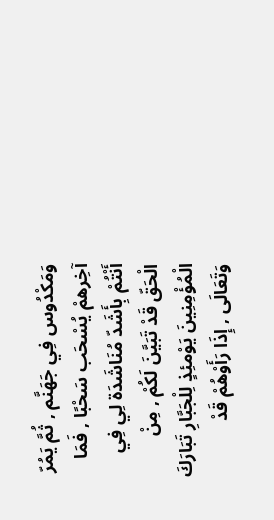وَمَكْدُوس فِي جَهَنَّم , ثُمَّ يَمُرّ آخِرهمْ يُسْحَب سَحْبًا , فَمَا أَنْتُمْ بِأَشَدّ مُنَاشَدَة لِي فِي الْحَقّ قَدْ تَبَيَّنَ لَكُمْ , مِنْ الْمُؤْمِنِينَ يَوْمئِذٍ لِلْجَبَّارِ تَبَارَكَ وَتَعَالَى , إِذَا رَأَوْهُمْ قَدْ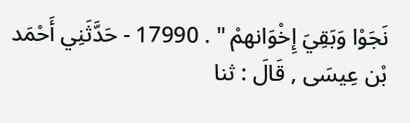نَجَوْا وَبَقِيَ إِخْوَانهمْ " . 17990 - حَدَّثَنِي أَحْمَد بْن عِيسَى , قَالَ : ثنا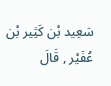سَعِيد بْن كَثِير بْن عُفَيْر , قَالَ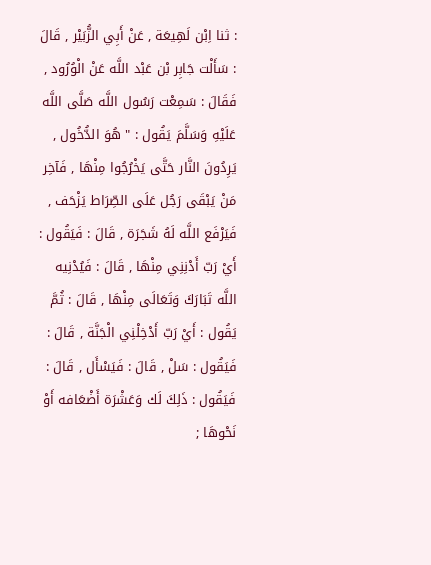: ثنا اِبْن لَهِيعَة , عَنْ أَبِي الزُّبَيْر , قَالَ : سَأَلْت جَابِر بْن عَبْد اللَّه عَنْ الْوُرُود , فَقَالَ : سَمِعْت رَسُول اللَّه صَلَّى اللَّه عَلَيْهِ وَسَلَّمَ يَقُول : " هُوَ الدُّخُول , يَرِدُونَ النَّار حَتَّى يَخْرُجُوا مِنْهَا , فَآخِر مَنْ يَبْقَى رَجُل عَلَى الصِّرَاط يَزْحَف , فَيَرْفَع اللَّه لَهُ شَجَرَة , قَالَ : فَيَقُول : أَيْ رَبّ أَدْنِنِي مِنْهَا , قَالَ : فَيُدْنِيه اللَّه تَبَارَكَ وَتَعَالَى مِنْهَا , قَالَ : ثُمَّ يَقُول : أَيْ رَبّ أَدْخِلْنِي الْجَنَّة , قَالَ : فَيَقُول : سَلْ , قَالَ : فَيَسْأَل , قَالَ : فَيَقُول : ذَلِكَ لَك وَعَشْرَة أَضْعَافه أَوْ نَحْوهَا ;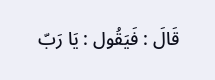قَالَ : فَيَقُول : يَا رَبّ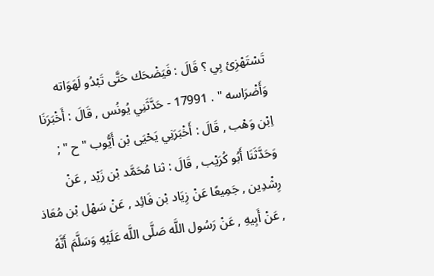تَسْتَهْزِئ بِي ؟ قَالَ : فَيَضْحَك حَتَّى تَبْدُو لَهَوَاته وَأَضْرَاسه " . 17991 - حَدَّثَنِي يُونُس , قَالَ : أَخْبَرَنَا اِبْن وَهْب , قَالَ : أَخْبَرَنِي يَحْيَى بْن أَيُّوب " ح " ; وَحَدَّثَنَا أَبُو كُرَيْب , قَالَ : ثنا مُحَمَّد بْن زَيْد , عَنْ رِشْدِين , جَمِيعًا عَنْ زِيَاد بْن فَائِد , عَنْ سَهْل بْن مُعَاذ , عَنْ أَبِيهِ , عَنْ رَسُول اللَّه صَلَّى اللَّه عَلَيْهِ وَسَلَّمَ أَنَّهُ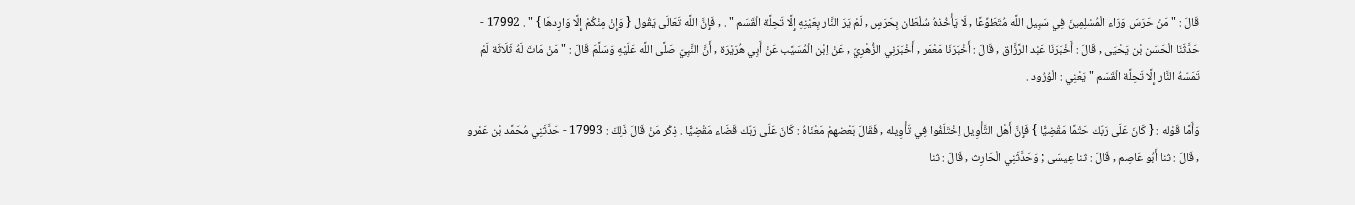قَالَ : " مَنْ حَرَسَ وَرَاء الْمُسْلِمِينَ فِي سَبِيل اللَّه مُتَطَوِّعًا , لَا يَأْخُذهُ سُلْطَان بِحَرَسٍ , لَمْ يَرَ النَّار بِعَيْنِهِ إِلَّا تَحِلَّة الْقَسَم " . , فَإِنَّ اللَّه تَعَالَى يَقُول { وَإِنْ مِنْكُمْ إِلَّا وَارِدهَا } " . 17992 - حَدَّثَنَا الْحَسَن بْن يَحْيَى , قَالَ : أَخْبَرَنَا عَبْد الرَّزَّاق , قَالَ : أَخْبَرَنَا مَعْمَر , أَخْبَرَنِي الزُّهْرِيّ , عَنْ اِبْن الْمُسَيَّب عَنْ أَبِي هُرَيْرَة , أَنَّ النَّبِيّ صَلَّى اللَّه عَلَيْهِ وَسَلَّمَ قَالَ : " مَنْ مَاتَ لَهُ ثَلَاثَة لَمْ تَمَسّهُ النَّار إِلَّا تَحِلَّة الْقَسَم " يَعْنِي : الْوُرُود .

وَأَمَّا قَوْله : { كَانَ عَلَى رَبّك حَتْمًا مَقْضِيًّا } فَإِنَّ أَهْل التَّأْوِيل اِخْتَلَفُوا فِي تَأْوِيله , فَقَالَ بَعْضهمْ مَعْنَاهُ : كَانَ عَلَى رَبّك قَضَاء مَقْضِيًّا . ذِكْر مَنْ قَالَ ذَلِكَ : 17993 - حَدَّثَنِي مُحَمَّد بْن عَمْرو , قَالَ : ثنا أَبُو عَاصِم , قَالَ : ثنا عِيسَى ; وَحَدَّثَنِي الْحَارِث , قَالَ : ثنا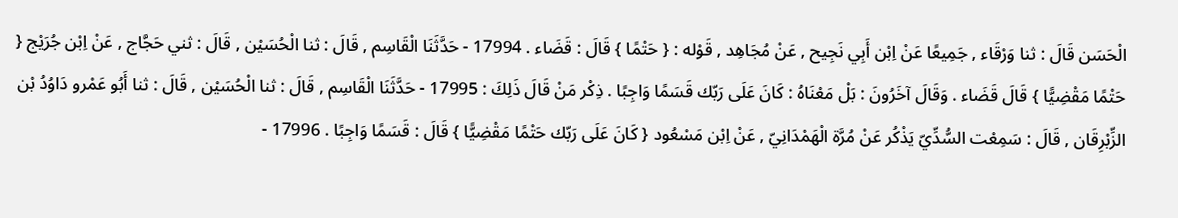الْحَسَن قَالَ : ثنا وَرْقَاء , جَمِيعًا عَنْ اِبْن أَبِي نَجِيح , عَنْ مُجَاهِد , قَوْله : { حَتْمًا } قَالَ : قَضَاء . 17994 - حَدَّثَنَا الْقَاسِم , قَالَ : ثنا الْحُسَيْن , قَالَ : ثني حَجَّاج , عَنْ اِبْن جُرَيْج { حَتْمًا مَقْضِيًّا } قَالَ قَضَاء . وَقَالَ آخَرُونَ : بَلْ مَعْنَاهُ : كَانَ عَلَى رَبّك قَسَمًا وَاجِبًا . ذِكْر مَنْ قَالَ ذَلِكَ : 17995 - حَدَّثَنَا الْقَاسِم , قَالَ : ثنا الْحُسَيْن , قَالَ : ثنا أَبُو عَمْرو دَاوُدُ بْن الزِّبْرِقَان , قَالَ : سَمِعْت السُّدِّيّ يَذْكُر عَنْ مُرَّة الْهَمْدَانِيّ , عَنْ اِبْن مَسْعُود { كَانَ عَلَى رَبّك حَتْمًا مَقْضِيًّا } قَالَ : قَسَمًا وَاجِبًا . 17996 -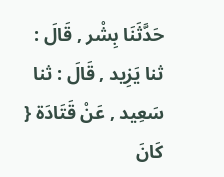حَدَّثَنَا بِشْر , قَالَ : ثنا يَزِيد , قَالَ : ثنا سَعِيد , عَنْ قَتَادَة { كَانَ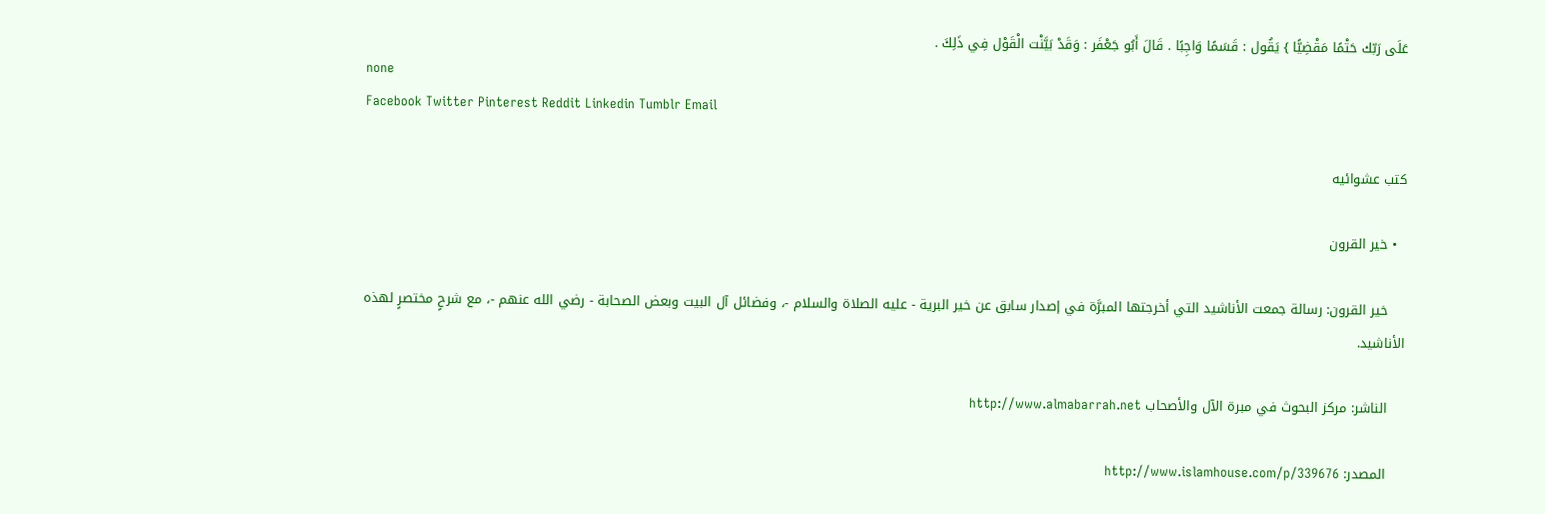عَلَى رَبّك حَتْمًا مَقْضِيًّا } يَقُول : قَسَمًا وَاجِبًا . قَالَ أَبُو جَعْفَر : وَقَدْ بَيَّنْت الْقَوْل فِي ذَلِكَ .
none
Facebook Twitter Pinterest Reddit Linkedin Tumblr Email

كتب عشوائيه

  • خير القرون

    خير القرون: رسالة جمعت الأناشيد التي أخرجتها المبرَّة في إصدار سابق عن خير البرية - عليه الصلاة والسلام -، وفضائل آل البيت وبعض الصحابة - رضي الله عنهم -، مع شرحٍ مختصرٍ لهذه الأناشيد.

    الناشر: مركز البحوث في مبرة الآل والأصحاب http://www.almabarrah.net

    المصدر: http://www.islamhouse.com/p/339676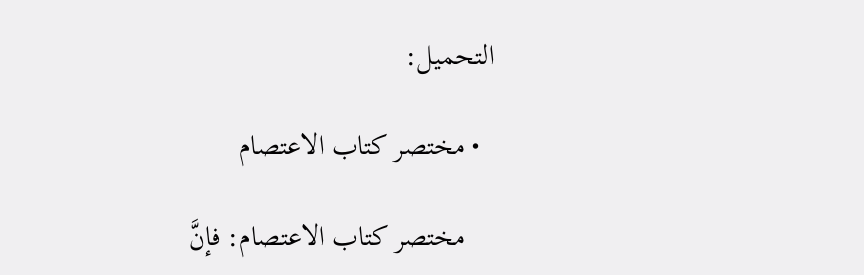التحميل:

  • مختصر كتاب الاعتصام

    مختصر كتاب الاعتصام: فإنَّ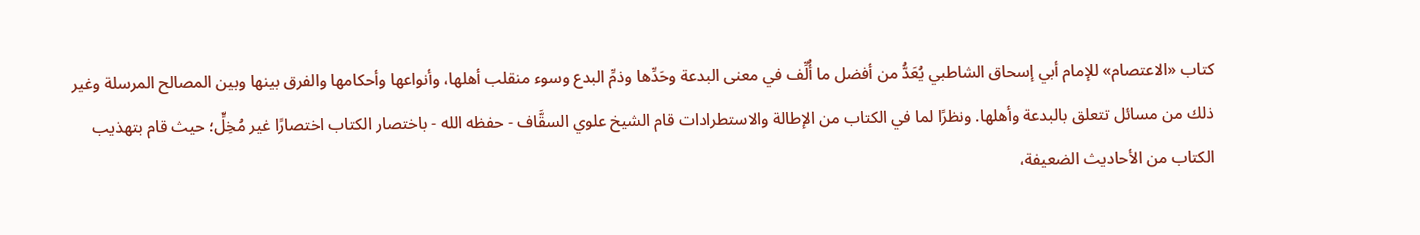كتاب «الاعتصام» للإمام أبي إسحاق الشاطبي يُعَدُّ من أفضل ما أُلِّف في معنى البدعة وحَدِّها وذمِّ البدع وسوء منقلب أهلها، وأنواعها وأحكامها والفرق بينها وبين المصالح المرسلة وغير ذلك من مسائل تتعلق بالبدعة وأهلها. ونظرًا لما في الكتاب من الإطالة والاستطرادات قام الشيخ علوي السقَّاف - حفظه الله - باختصار الكتاب اختصارًا غير مُخِلٍّ؛ حيث قام بتهذيب الكتاب من الأحاديث الضعيفة،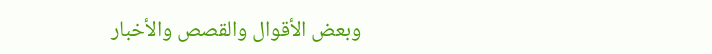وبعض الأقوال والقصص والأخبار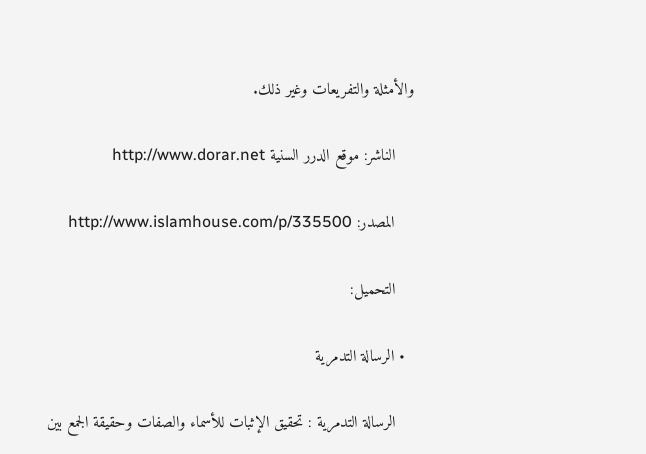والأمثلة والتفريعات وغير ذلك.

    الناشر: موقع الدرر السنية http://www.dorar.net

    المصدر: http://www.islamhouse.com/p/335500

    التحميل:

  • الرسالة التدمرية

    الرسالة التدمرية : تحقيق الإثبات للأسماء والصفات وحقيقة الجمع بين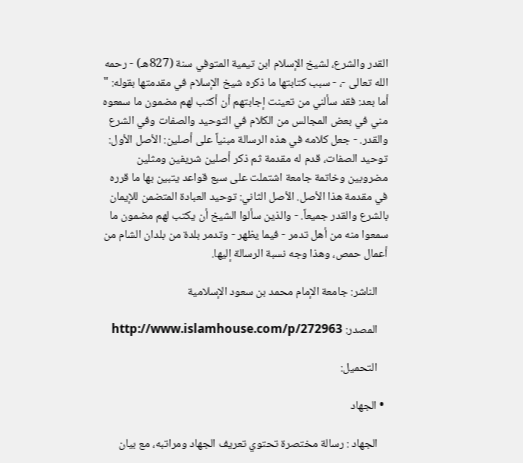القدر والشرع، لشيخ الإسلام ابن تيمية المتوفي سنة (827هـ) - رحمه الله تعالى -، - سبب كتابتها ما ذكره شيخ الإسلام في مقدمتها بقوله: " أما بعد: فقد سألني من تعينت إجابتهم أن أكتب لهم مضمون ما سمعوه مني في بعض المجالس من الكلام في التوحيد والصفات وفي الشرع والقدر. - جعل كلامه في هذه الرسالة مبنياً على أصلين: الأصل الأول: توحيد الصفات، قدم له مقدمة ثم ذكر أصلين شريفين ومثلين مضروبين وخاتمة جامعة اشتملت على سبع قواعد يتبين بها ما قرره في مقدمة هذا الأصل. الأصل الثاني: توحيد العبادة المتضمن للإيمان بالشرع والقدر جميعاً. - والذين سألوا الشيخ أن يكتب لهم مضمون ما سمعوا منه من أهل تدمر - فيما يظهر - وتدمر بلدة من بلدان الشام من أعمال حمص، وهذا وجه نسبة الرسالة إليها.

    الناشر: جامعة الإمام محمد بن سعود الإسلامية

    المصدر: http://www.islamhouse.com/p/272963

    التحميل:

  • الجهاد

    الجهاد : رسالة مختصرة تحتوي تعريف الجهاد ومراتبه، مع بيان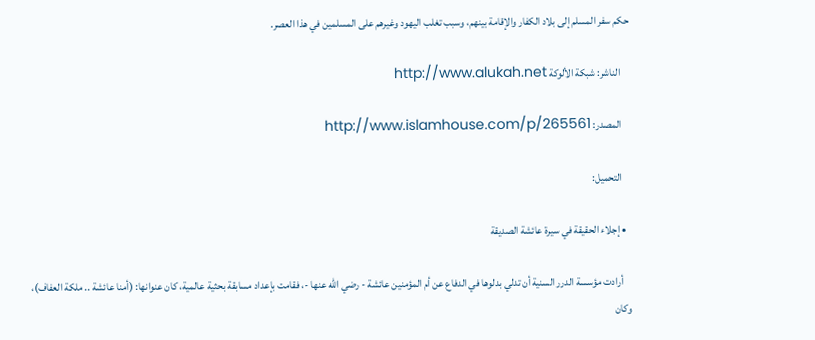حكم سفر المسلم إلى بلاد الكفار والإقامة بينهم، وسبب تغلب اليهود وغيرهم على المسلمين في هذا العصر.

    الناشر: شبكة الألوكة http://www.alukah.net

    المصدر: http://www.islamhouse.com/p/265561

    التحميل:

  • إجلاء الحقيقة في سيرة عائشة الصديقة

    أرادت مؤسسة الدرر السنية أن تدلي بدلوها في الدفاع عن أم المؤمنين عائشة - رضي الله عنها -، فقامت بإعداد مسابقة بحثية عالمية، كان عنوانها: (أمنا عائشة .. ملكة العفاف)، وكان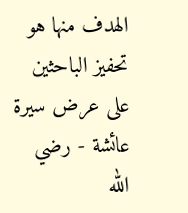الهدف منها هو تحفيز الباحثين على عرض سيرة عائشة - رضي الله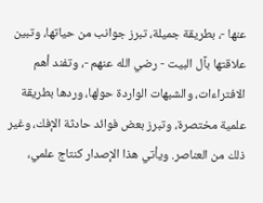عنها -، بطريقة جميلة، تبرز جوانب من حياتها، وتبين علاقتها بآل البيت - رضي الله عنهم -، وتفند أهم الافتراءات، والشبهات الواردة حولها، وردها بطريقة علمية مختصرة، وتبرز بعض فوائد حادثة الإفك، وغير ذلك من العناصر. ويأتي هذا الإصدار كنتاج علمي،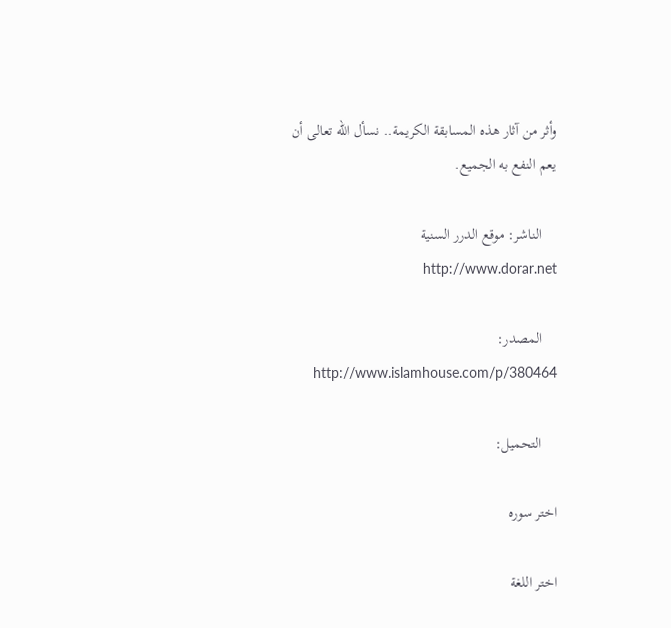وأثر من آثار هذه المسابقة الكريمة.. نسأل الله تعالى أن يعم النفع به الجميع.

    الناشر: موقع الدرر السنية http://www.dorar.net

    المصدر: http://www.islamhouse.com/p/380464

    التحميل:

اختر سوره

اختر اللغة